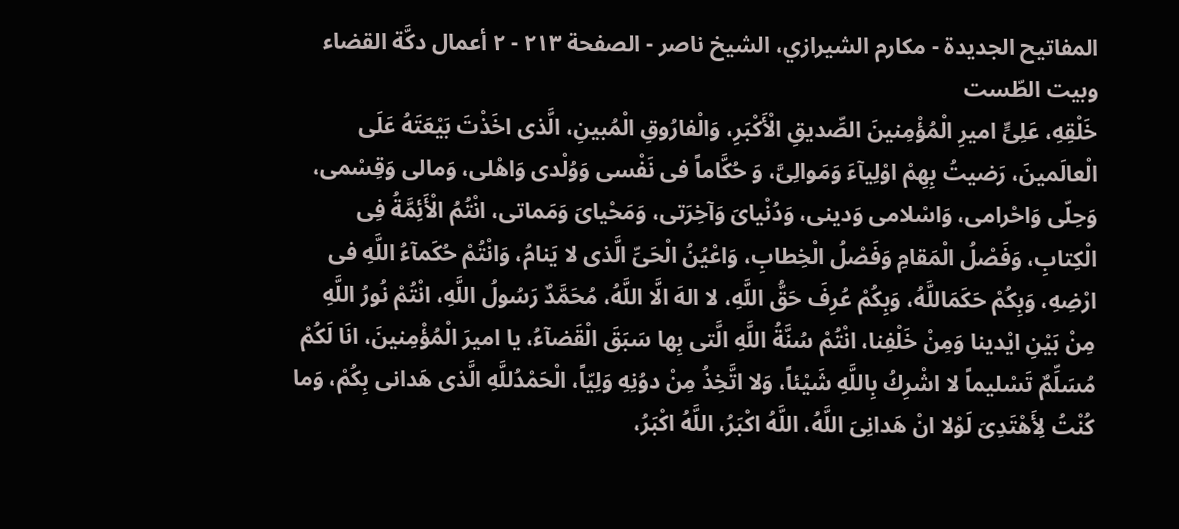المفاتيح الجديدة - مكارم الشيرازي، الشيخ ناصر - الصفحة ٢١٣ - ٢ أعمال دكَّة القضاء وبيت الطّست
خَلْقِهِ، عَلِىٍّ اميرِ الْمُؤْمِنينَ الصِّديقِ الْأَكْبَرِ، وَالْفارُوقِ الْمُبينِ، الَّذى اخَذْتَ بَيْعَتَهُ عَلَى الْعالَمينَ، رَضيتُ بِهِمْ اوْلِيآءَ وَمَوالِىَّ، وَ حُكَّاماً فى نَفْسى وَوُلْدى وَاهْلى، وَمالى وَقِسْمى، وَحِلّى وَاحْرامى، وَاسْلامى وَدينى، وَدُنْياىَ وَآخِرَتى، وَمَحْياىَ وَمَماتى، انْتُمُ الْأَئِمَّةُ فِى الْكِتابِ، وَفَصْلُ الْمَقامِ وَفَصْلُ الْخِطابِ، وَاعْيُنُ الْحَىِّ الَّذى لا يَنامُ، وَانْتُمْ حُكَمآءُ اللَّهِ فى ارْضِهِ، وَبِكُمْ حَكَمَاللَّهُ، وَبِكُمْ عُرِفَ حَقُّ اللَّهِ، لا الهَ الَّا اللَّهُ، مُحَمَّدٌ رَسُولُ اللَّهِ، انْتُمْ نُورُ اللَّهِ مِنْ بَيْنِ ايْدينا وَمِنْ خَلْفِنا، انْتُمْ سُنَّةُ اللَّهِ الَّتى بِها سَبَقَ الْقَضآءُ، يا اميرَ الْمُؤْمِنينَ، انَا لَكُمْ مُسَلِّمٌ تَسْليماً لا اشْرِكُ بِاللَّهِ شَيْئاً، وَلا اتَّخِذُ مِنْ دوُنِهِ وَلِيّاً، الْحَمْدُللَّهِ الَّذى هَدانى بِكُمْ، وَما كُنْتُ لِأَهْتَدِىَ لَوْلا انْ هَدانِىَ اللَّهُ، اللَّهُ اكْبَرُ، اللَّهُ اكْبَرُ،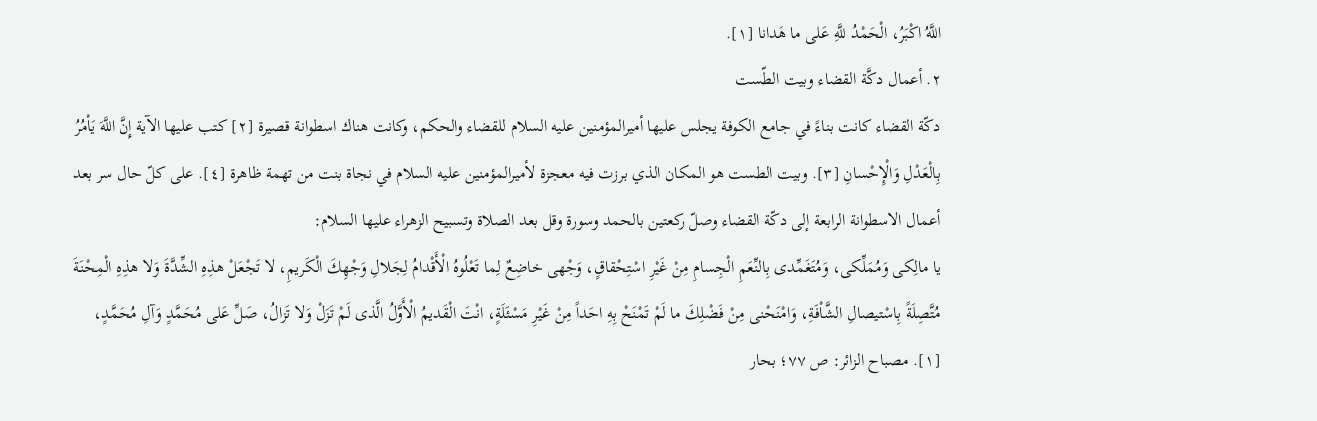اللَّهُ اكْبَرُ، الْحَمْدُ للَّهِ عَلى ما هَدانا [١].
٢. أعمال دكَّة القضاء وبيت الطّست
دكّة القضاء كانت بناءً في جامع الكوفة يجلس عليها أميرالمؤمنين عليه السلام للقضاء والحكم، وكانت هناك اسطوانة قصيرة [٢] كتب عليها الآية إِنَّ اللَّهَ يَاْمُرُ بِالْعَدْلِ وَالْإِحْسانِ [٣]. وبيت الطست هو المكان الذي برزت فيه معجزة لأميرالمؤمنين عليه السلام في نجاة بنت من تهمة ظاهرة [٤]. على كلّ حال سر بعد أعمال الاسطوانة الرابعة إلى دكّة القضاء وصلّ ركعتين بالحمد وسورة وقل بعد الصلاة وتسبيح الزهراء عليها السلام:
يا مالِكى وَمُمَلِّكى، وَمُتَغَمِّدى بِالنِّعَمِ الْجِسامِ مِنْ غَيْرِ اسْتِحْقاقٍ، وَجْهى خاضِعٌ لِما تَعْلُوهُ الْأَقْدامُ لِجَلالِ وَجْهِكَ الْكَريمِ، لا تَجْعَلْ هذِهِ الشِّدَّةَ وَلا هذِهِ الْمِحْنَةَ مُتَّصِلَةً بِاسْتيصالِ الشَّاْفَةِ، وَامْنَحْنى مِنْ فَضْلِكَ ما لَمْ تَمْنَحْ بِهِ احَداً مِنْ غَيْرِ مَسْئَلَةٍ، انْتَ الْقَديمُ الْأَوَّلُ الَّذى لَمْ تَزَلْ وَلا تَزالُ، صَلِّ عَلى مُحَمَّدٍ وَآلِ مُحَمَّدٍ،
[١]. مصباح الزائر: ص ٧٧؛ بحار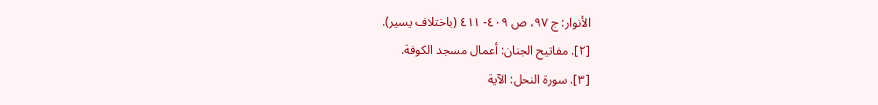الأنوار: ج ٩٧، ص ٤٠٩- ٤١١ (باختلاف يسير).
[٢]. مفاتيح الجنان: أعمال مسجد الكوفة.
[٣]. سورة النحل: الآية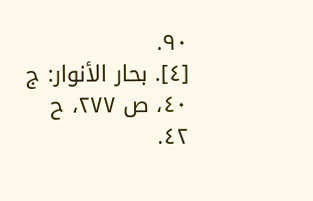٩٠.
[٤]. بحار الأنوار: ج ٤٠، ص ٢٧٧، ح ٤٢.